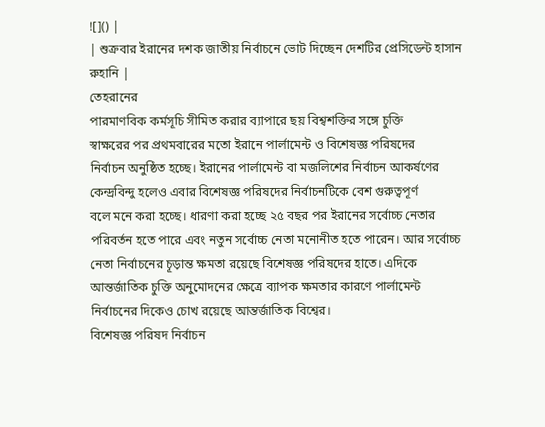![]() |
| শুক্রবার ইরানের দশক জাতীয় নির্বাচনে ভোট দিচ্ছেন দেশটির প্রেসিডেন্ট হাসান রুহানি |
তেহরানের
পারমাণবিক কর্মসূচি সীমিত করার ব্যাপারে ছয় বিশ্বশক্তির সঙ্গে চুক্তি
স্বাক্ষরের পর প্রথমবারের মতো ইরানে পার্লামেন্ট ও বিশেষজ্ঞ পরিষদের
নির্বাচন অনুষ্ঠিত হচ্ছে। ইরানের পার্লামেন্ট বা মজলিশের নির্বাচন আকর্ষণের
কেন্দ্রবিন্দু হলেও এবার বিশেষজ্ঞ পরিষদের নির্বাচনটিকে বেশ গুরুত্বপূর্ণ
বলে মনে করা হচ্ছে। ধারণা করা হচ্ছে ২৫ বছর পর ইরানের সর্বোচ্চ নেতার
পরিবর্তন হতে পারে এবং নতুন সর্বোচ্চ নেতা মনোনীত হতে পারেন। আর সর্বোচ্চ
নেতা নির্বাচনের চূড়ান্ত ক্ষমতা রয়েছে বিশেষজ্ঞ পরিষদের হাতে। এদিকে
আন্তর্জাতিক চুক্তি অনুমোদনের ক্ষেত্রে ব্যাপক ক্ষমতার কারণে পার্লামেন্ট
নির্বাচনের দিকেও চোখ রয়েছে আন্তর্জাতিক বিশ্বের।
বিশেষজ্ঞ পরিষদ নির্বাচন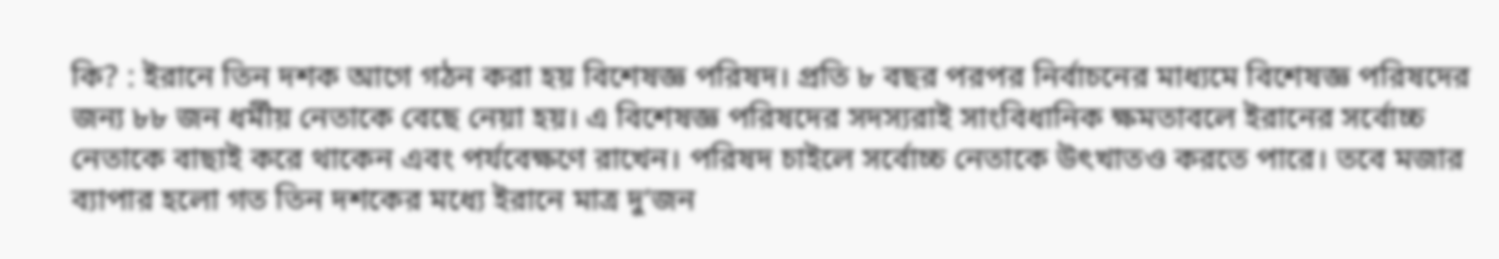কি? : ইরানে তিন দশক আগে গঠন করা হয় বিশেষজ্ঞ পরিষদ। প্রতি ৮ বছর পরপর নির্বাচনের মাধ্যমে বিশেষজ্ঞ পরিষদের জন্য ৮৮ জন ধর্মীয় নেতাকে বেছে নেয়া হয়। এ বিশেষজ্ঞ পরিষদের সদস্যরাই সাংবিধানিক ক্ষমতাবলে ইরানের সর্বোচ্চ নেতাকে বাছাই করে থাকেন এবং পর্যবেক্ষণে রাখেন। পরিষদ চাইলে সর্বোচ্চ নেতাকে উৎখাতও করতে পারে। তবে মজার ব্যাপার হলো গত তিন দশকের মধ্যে ইরানে মাত্র দু’জন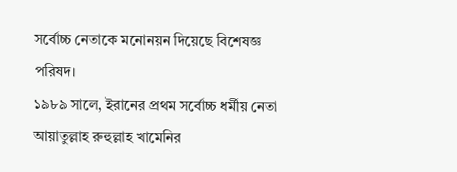সর্বোচ্চ নেতাকে মনোনয়ন দিয়েছে বিশেষজ্ঞ পরিষদ।
১৯৮৯ সালে, ইরানের প্রথম সর্বোচ্চ ধর্মীয় নেতা আয়াতুল্লাহ রুহুল্লাহ খামেনির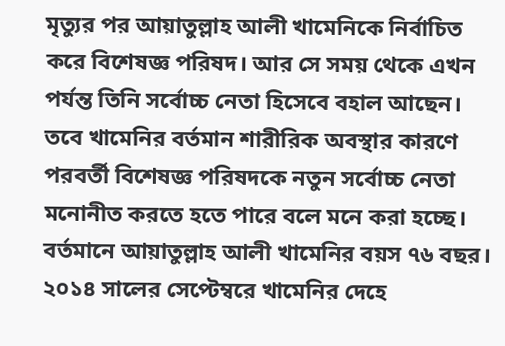মৃত্যুর পর আয়াতুল্লাহ আলী খামেনিকে নির্বাচিত করে বিশেষজ্ঞ পরিষদ। আর সে সময় থেকে এখন পর্যন্ত তিনি সর্বোচ্চ নেতা হিসেবে বহাল আছেন। তবে খামেনির বর্তমান শারীরিক অবস্থার কারণে পরবর্তী বিশেষজ্ঞ পরিষদকে নতুন সর্বোচ্চ নেতা মনোনীত করতে হতে পারে বলে মনে করা হচ্ছে। বর্তমানে আয়াতুল্লাহ আলী খামেনির বয়স ৭৬ বছর। ২০১৪ সালের সেপ্টেম্বরে খামেনির দেহে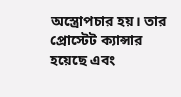অস্ত্রোপচার হয়। তার প্রোস্টেট ক্যান্সার হয়েছে এবং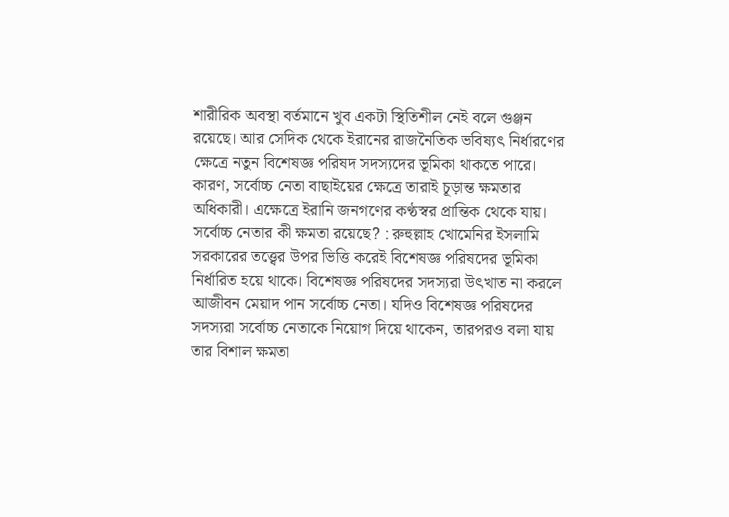শারীরিক অবস্থা বর্তমানে খুব একটা স্থিতিশীল নেই বলে গুঞ্জন রয়েছে। আর সেদিক থেকে ইরানের রাজনৈতিক ভবিষ্যৎ নির্ধারণের ক্ষেত্রে নতুন বিশেষজ্ঞ পরিষদ সদস্যদের ভূমিকা থাকতে পারে। কারণ, সর্বোচ্চ নেতা বাছাইয়ের ক্ষেত্রে তারাই চূড়ান্ত ক্ষমতার অধিকারী। এক্ষেত্রে ইরানি জনগণের কণ্ঠস্বর প্রান্তিক থেকে যায়।
সর্বোচ্চ নেতার কী ক্ষমতা রয়েছে? : রুহুল্লাহ খোমেনির ইসলামি সরকারের তত্ত্বের উপর ভিত্তি করেই বিশেষজ্ঞ পরিষদের ভূমিকা নির্ধারিত হয়ে থাকে। বিশেষজ্ঞ পরিষদের সদস্যরা উৎখাত না করলে আজীবন মেয়াদ পান সর্বোচ্চ নেতা। যদিও বিশেষজ্ঞ পরিষদের সদস্যরা সর্বোচ্চ নেতাকে নিয়োগ দিয়ে থাকেন, তারপরও বলা যায় তার বিশাল ক্ষমতা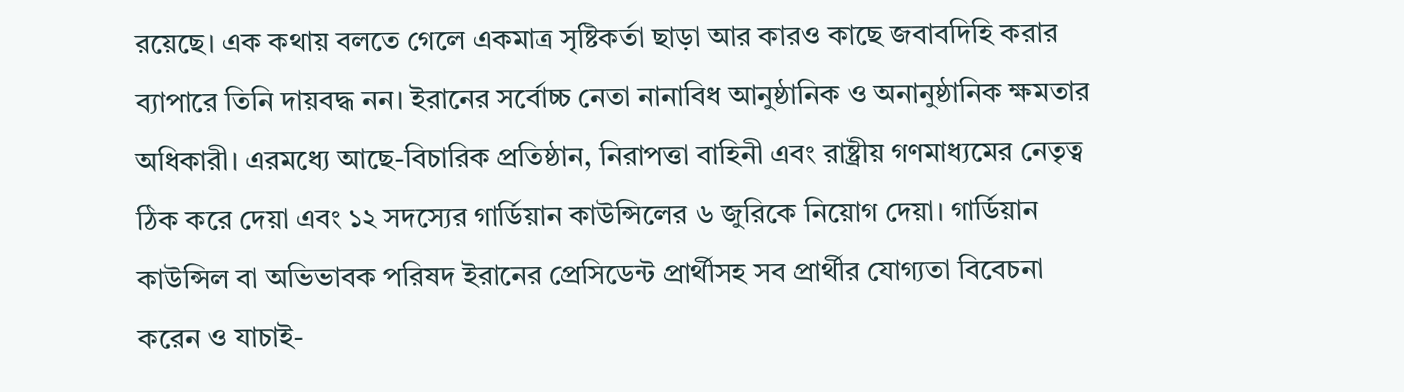রয়েছে। এক কথায় বলতে গেলে একমাত্র সৃষ্টিকর্তা ছাড়া আর কারও কাছে জবাবদিহি করার ব্যাপারে তিনি দায়বদ্ধ নন। ইরানের সর্বোচ্চ নেতা নানাবিধ আনুষ্ঠানিক ও অনানুষ্ঠানিক ক্ষমতার অধিকারী। এরমধ্যে আছে-বিচারিক প্রতিষ্ঠান, নিরাপত্তা বাহিনী এবং রাষ্ট্রীয় গণমাধ্যমের নেতৃত্ব ঠিক করে দেয়া এবং ১২ সদস্যের গার্ডিয়ান কাউন্সিলের ৬ জুরিকে নিয়োগ দেয়া। গার্ডিয়ান কাউন্সিল বা অভিভাবক পরিষদ ইরানের প্রেসিডেন্ট প্রার্থীসহ সব প্রার্থীর যোগ্যতা বিবেচনা করেন ও যাচাই-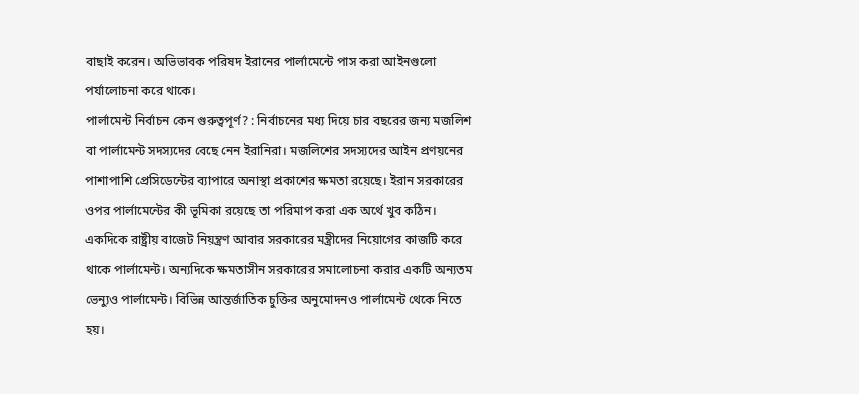বাছাই করেন। অভিভাবক পরিষদ ইরানের পার্লামেন্টে পাস করা আইনগুলো পর্যালোচনা করে থাকে।
পার্লামেন্ট নির্বাচন কেন গুরুত্বপূর্ণ? : নির্বাচনের মধ্য দিয়ে চার বছরের জন্য মজলিশ বা পার্লামেন্ট সদস্যদের বেছে নেন ইরানিরা। মজলিশের সদস্যদের আইন প্রণয়নের পাশাপাশি প্রেসিডেন্টের ব্যাপারে অনাস্থা প্রকাশের ক্ষমতা রয়েছে। ইরান সরকারের ওপর পার্লামেন্টের কী ভূমিকা রয়েছে তা পরিমাপ করা এক অর্থে খুব কঠিন। একদিকে রাষ্ট্রীয় বাজেট নিয়ন্ত্রণ আবার সরকারের মন্ত্রীদের নিয়োগের কাজটি করে থাকে পার্লামেন্ট। অন্যদিকে ক্ষমতাসীন সরকারের সমালোচনা করার একটি অন্যতম ভেন্যুও পার্লামেন্ট। বিভিন্ন আন্তর্জাতিক চুক্তির অনুমোদনও পার্লামেন্ট থেকে নিতে হয়।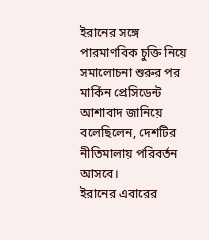ইরানের সঙ্গে পারমাণবিক চুক্তি নিয়ে সমালোচনা শুরুর পর মার্কিন প্রেসিডেন্ট আশাবাদ জানিয়ে বলেছিলেন, দেশটির নীতিমালায় পরিবর্তন আসবে।
ইরানের এবারের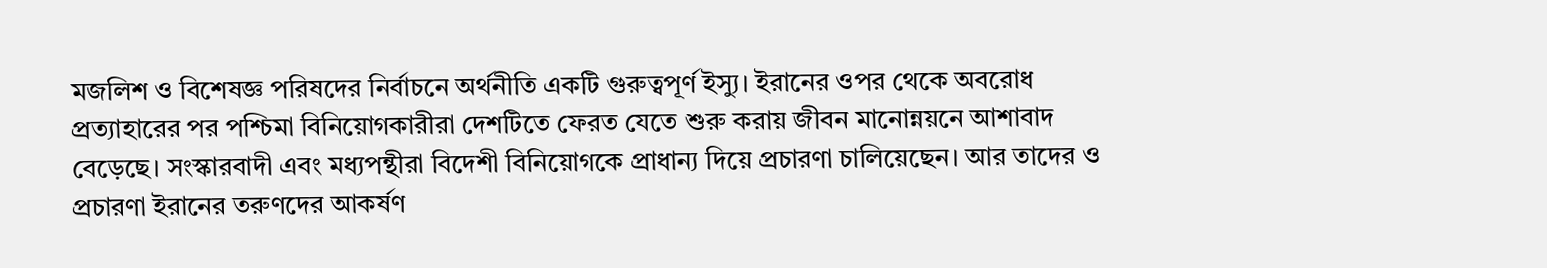মজলিশ ও বিশেষজ্ঞ পরিষদের নির্বাচনে অর্থনীতি একটি গুরুত্বপূর্ণ ইস্যু। ইরানের ওপর থেকে অবরোধ প্রত্যাহারের পর পশ্চিমা বিনিয়োগকারীরা দেশটিতে ফেরত যেতে শুরু করায় জীবন মানোন্নয়নে আশাবাদ বেড়েছে। সংস্কারবাদী এবং মধ্যপন্থীরা বিদেশী বিনিয়োগকে প্রাধান্য দিয়ে প্রচারণা চালিয়েছেন। আর তাদের ও প্রচারণা ইরানের তরুণদের আকর্ষণ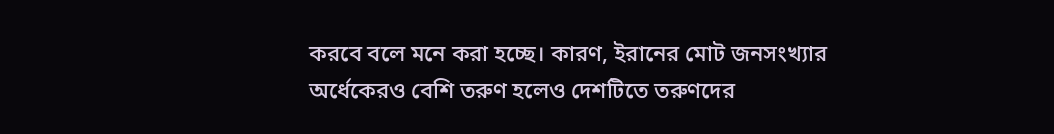করবে বলে মনে করা হচ্ছে। কারণ, ইরানের মোট জনসংখ্যার অর্ধেকেরও বেশি তরুণ হলেও দেশটিতে তরুণদের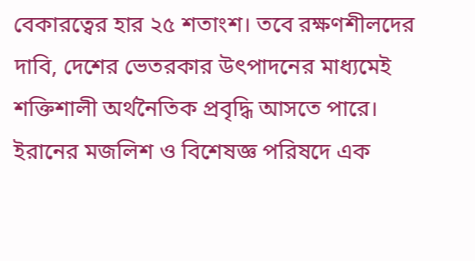বেকারত্বের হার ২৫ শতাংশ। তবে রক্ষণশীলদের দাবি, দেশের ভেতরকার উৎপাদনের মাধ্যমেই শক্তিশালী অর্থনৈতিক প্রবৃদ্ধি আসতে পারে। ইরানের মজলিশ ও বিশেষজ্ঞ পরিষদে এক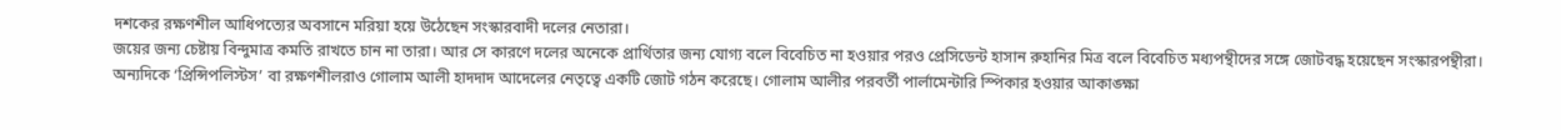দশকের রক্ষণশীল আধিপত্যের অবসানে মরিয়া হয়ে উঠেছেন সংস্কারবাদী দলের নেতারা।
জয়ের জন্য চেষ্টায় বিন্দুমাত্র কমতি রাখতে চান না তারা। আর সে কারণে দলের অনেকে প্রার্থিতার জন্য যোগ্য বলে বিবেচিত না হওয়ার পরও প্রেসিডেন্ট হাসান রুহানির মিত্র বলে বিবেচিত মধ্যপন্থীদের সঙ্গে জোটবদ্ধ হয়েছেন সংস্কারপন্থীরা। অন্যদিকে ‘প্রিন্সিপলিস্টস’ বা রক্ষণশীলরাও গোলাম আলী হাদদাদ আদেলের নেতৃত্বে একটি জোট গঠন করেছে। গোলাম আলীর পরবর্তী পার্লামেন্টারি স্পিকার হওয়ার আকাঙ্ক্ষা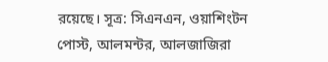রয়েছে। সূত্র: সিএনএন, ওয়াশিংটন পোস্ট, আলমন্টর, আলজাজিরা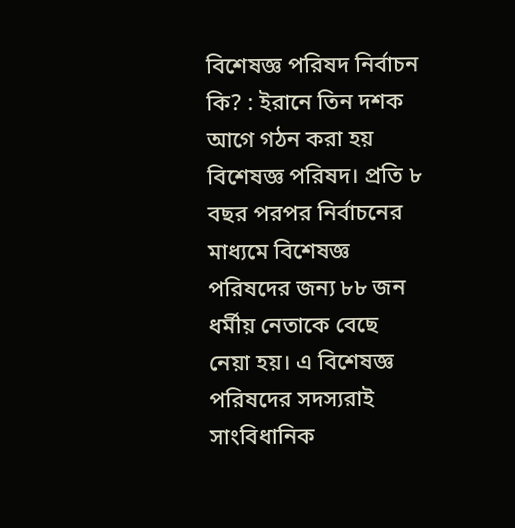বিশেষজ্ঞ পরিষদ নির্বাচন কি? : ইরানে তিন দশক আগে গঠন করা হয় বিশেষজ্ঞ পরিষদ। প্রতি ৮ বছর পরপর নির্বাচনের মাধ্যমে বিশেষজ্ঞ পরিষদের জন্য ৮৮ জন ধর্মীয় নেতাকে বেছে নেয়া হয়। এ বিশেষজ্ঞ পরিষদের সদস্যরাই সাংবিধানিক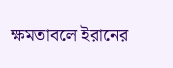ক্ষমতাবলে ইরানের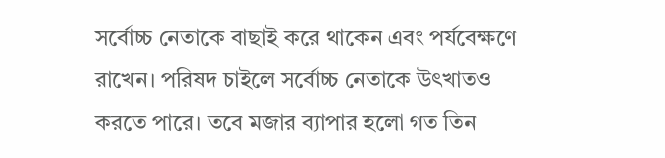সর্বোচ্চ নেতাকে বাছাই করে থাকেন এবং পর্যবেক্ষণে রাখেন। পরিষদ চাইলে সর্বোচ্চ নেতাকে উৎখাতও করতে পারে। তবে মজার ব্যাপার হলো গত তিন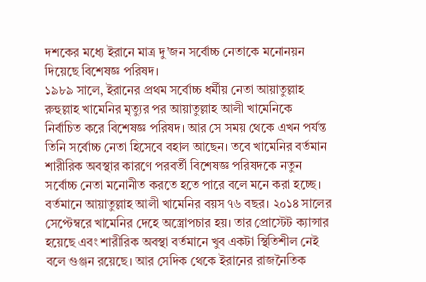দশকের মধ্যে ইরানে মাত্র দু’জন সর্বোচ্চ নেতাকে মনোনয়ন দিয়েছে বিশেষজ্ঞ পরিষদ।
১৯৮৯ সালে, ইরানের প্রথম সর্বোচ্চ ধর্মীয় নেতা আয়াতুল্লাহ রুহুল্লাহ খামেনির মৃত্যুর পর আয়াতুল্লাহ আলী খামেনিকে নির্বাচিত করে বিশেষজ্ঞ পরিষদ। আর সে সময় থেকে এখন পর্যন্ত তিনি সর্বোচ্চ নেতা হিসেবে বহাল আছেন। তবে খামেনির বর্তমান শারীরিক অবস্থার কারণে পরবর্তী বিশেষজ্ঞ পরিষদকে নতুন সর্বোচ্চ নেতা মনোনীত করতে হতে পারে বলে মনে করা হচ্ছে। বর্তমানে আয়াতুল্লাহ আলী খামেনির বয়স ৭৬ বছর। ২০১৪ সালের সেপ্টেম্বরে খামেনির দেহে অস্ত্রোপচার হয়। তার প্রোস্টেট ক্যান্সার হয়েছে এবং শারীরিক অবস্থা বর্তমানে খুব একটা স্থিতিশীল নেই বলে গুঞ্জন রয়েছে। আর সেদিক থেকে ইরানের রাজনৈতিক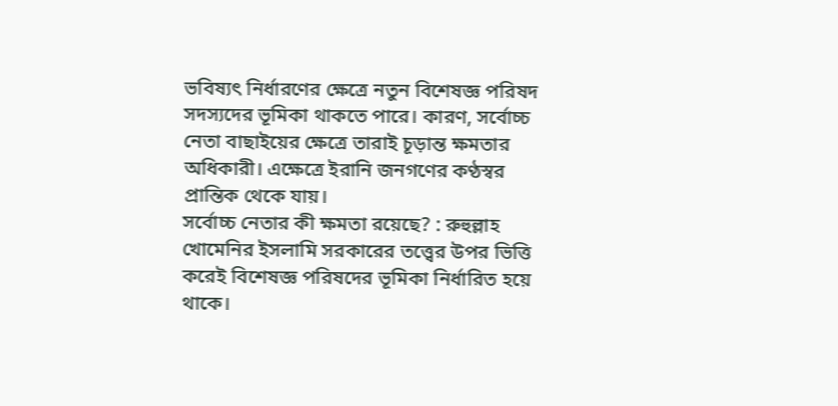ভবিষ্যৎ নির্ধারণের ক্ষেত্রে নতুন বিশেষজ্ঞ পরিষদ সদস্যদের ভূমিকা থাকতে পারে। কারণ, সর্বোচ্চ নেতা বাছাইয়ের ক্ষেত্রে তারাই চূড়ান্ত ক্ষমতার অধিকারী। এক্ষেত্রে ইরানি জনগণের কণ্ঠস্বর প্রান্তিক থেকে যায়।
সর্বোচ্চ নেতার কী ক্ষমতা রয়েছে? : রুহুল্লাহ খোমেনির ইসলামি সরকারের তত্ত্বের উপর ভিত্তি করেই বিশেষজ্ঞ পরিষদের ভূমিকা নির্ধারিত হয়ে থাকে।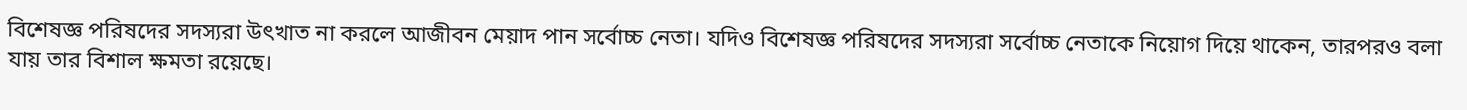বিশেষজ্ঞ পরিষদের সদস্যরা উৎখাত না করলে আজীবন মেয়াদ পান সর্বোচ্চ নেতা। যদিও বিশেষজ্ঞ পরিষদের সদস্যরা সর্বোচ্চ নেতাকে নিয়োগ দিয়ে থাকেন, তারপরও বলা যায় তার বিশাল ক্ষমতা রয়েছে।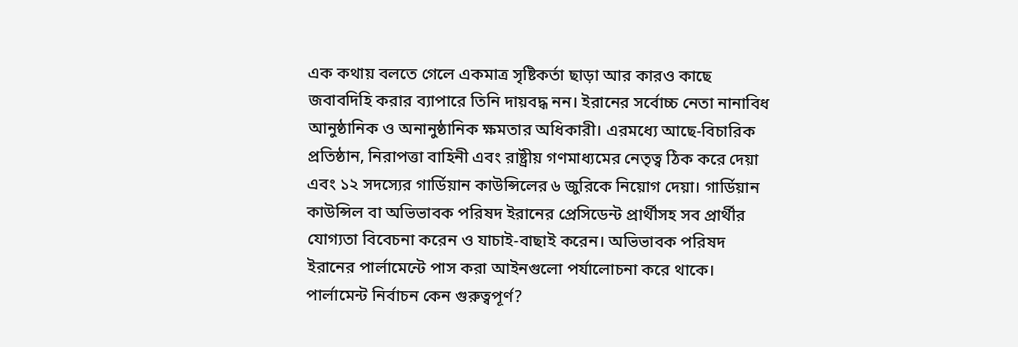এক কথায় বলতে গেলে একমাত্র সৃষ্টিকর্তা ছাড়া আর কারও কাছে জবাবদিহি করার ব্যাপারে তিনি দায়বদ্ধ নন। ইরানের সর্বোচ্চ নেতা নানাবিধ আনুষ্ঠানিক ও অনানুষ্ঠানিক ক্ষমতার অধিকারী। এরমধ্যে আছে-বিচারিক প্রতিষ্ঠান, নিরাপত্তা বাহিনী এবং রাষ্ট্রীয় গণমাধ্যমের নেতৃত্ব ঠিক করে দেয়া এবং ১২ সদস্যের গার্ডিয়ান কাউন্সিলের ৬ জুরিকে নিয়োগ দেয়া। গার্ডিয়ান কাউন্সিল বা অভিভাবক পরিষদ ইরানের প্রেসিডেন্ট প্রার্থীসহ সব প্রার্থীর যোগ্যতা বিবেচনা করেন ও যাচাই-বাছাই করেন। অভিভাবক পরিষদ ইরানের পার্লামেন্টে পাস করা আইনগুলো পর্যালোচনা করে থাকে।
পার্লামেন্ট নির্বাচন কেন গুরুত্বপূর্ণ?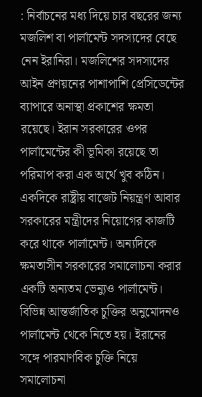: নির্বাচনের মধ্য দিয়ে চার বছরের জন্য মজলিশ বা পার্লামেন্ট সদস্যদের বেছে নেন ইরানিরা। মজলিশের সদস্যদের আইন প্রণয়নের পাশাপাশি প্রেসিডেন্টের ব্যাপারে অনাস্থা প্রকাশের ক্ষমতা রয়েছে। ইরান সরকারের ওপর পার্লামেন্টের কী ভূমিকা রয়েছে তা পরিমাপ করা এক অর্থে খুব কঠিন। একদিকে রাষ্ট্রীয় বাজেট নিয়ন্ত্রণ আবার সরকারের মন্ত্রীদের নিয়োগের কাজটি করে থাকে পার্লামেন্ট। অন্যদিকে ক্ষমতাসীন সরকারের সমালোচনা করার একটি অন্যতম ভেন্যুও পার্লামেন্ট। বিভিন্ন আন্তর্জাতিক চুক্তির অনুমোদনও পার্লামেন্ট থেকে নিতে হয়। ইরানের সঙ্গে পারমাণবিক চুক্তি নিয়ে সমালোচনা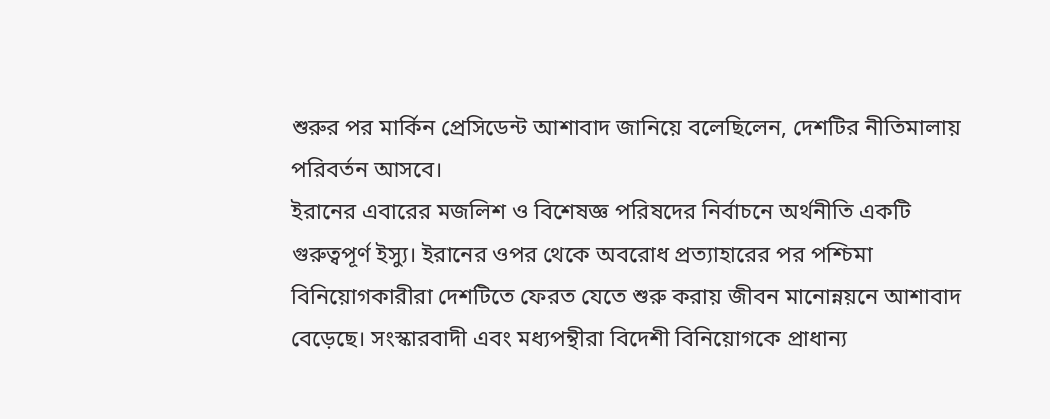শুরুর পর মার্কিন প্রেসিডেন্ট আশাবাদ জানিয়ে বলেছিলেন, দেশটির নীতিমালায় পরিবর্তন আসবে।
ইরানের এবারের মজলিশ ও বিশেষজ্ঞ পরিষদের নির্বাচনে অর্থনীতি একটি গুরুত্বপূর্ণ ইস্যু। ইরানের ওপর থেকে অবরোধ প্রত্যাহারের পর পশ্চিমা বিনিয়োগকারীরা দেশটিতে ফেরত যেতে শুরু করায় জীবন মানোন্নয়নে আশাবাদ বেড়েছে। সংস্কারবাদী এবং মধ্যপন্থীরা বিদেশী বিনিয়োগকে প্রাধান্য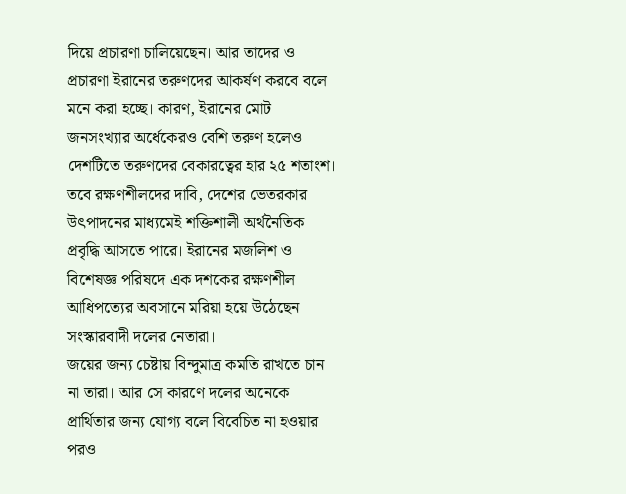দিয়ে প্রচারণা চালিয়েছেন। আর তাদের ও প্রচারণা ইরানের তরুণদের আকর্ষণ করবে বলে মনে করা হচ্ছে। কারণ, ইরানের মোট জনসংখ্যার অর্ধেকেরও বেশি তরুণ হলেও দেশটিতে তরুণদের বেকারত্বের হার ২৫ শতাংশ। তবে রক্ষণশীলদের দাবি, দেশের ভেতরকার উৎপাদনের মাধ্যমেই শক্তিশালী অর্থনৈতিক প্রবৃদ্ধি আসতে পারে। ইরানের মজলিশ ও বিশেষজ্ঞ পরিষদে এক দশকের রক্ষণশীল আধিপত্যের অবসানে মরিয়া হয়ে উঠেছেন সংস্কারবাদী দলের নেতারা।
জয়ের জন্য চেষ্টায় বিন্দুমাত্র কমতি রাখতে চান না তারা। আর সে কারণে দলের অনেকে প্রার্থিতার জন্য যোগ্য বলে বিবেচিত না হওয়ার পরও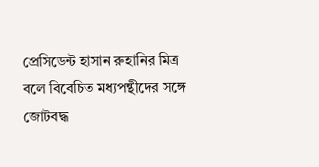প্রেসিডেন্ট হাসান রুহানির মিত্র বলে বিবেচিত মধ্যপন্থীদের সঙ্গে জোটবদ্ধ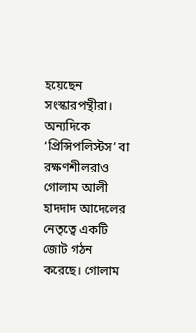হয়েছেন সংস্কারপন্থীরা। অন্যদিকে ‘প্রিন্সিপলিস্টস’ বা রক্ষণশীলরাও গোলাম আলী হাদদাদ আদেলের নেতৃত্বে একটি জোট গঠন করেছে। গোলাম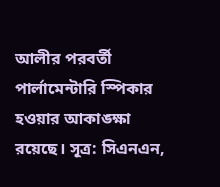আলীর পরবর্তী পার্লামেন্টারি স্পিকার হওয়ার আকাঙ্ক্ষা রয়েছে। সূত্র: সিএনএন,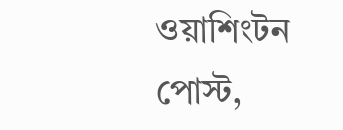ওয়াশিংটন পোস্ট,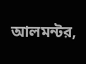আলমন্টর,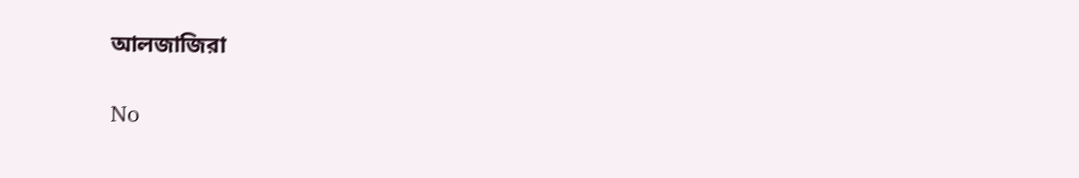আলজাজিরা

No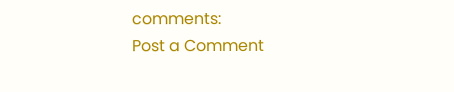comments:
Post a Comment